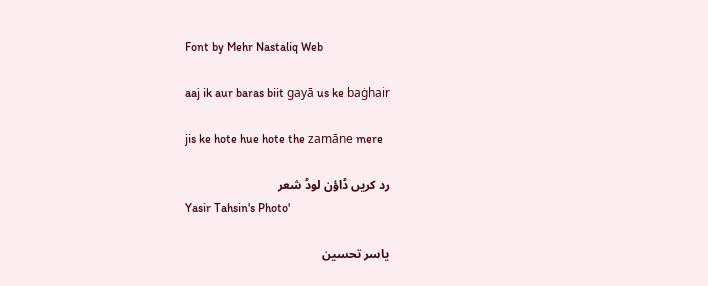Font by Mehr Nastaliq Web

aaj ik aur baras biit gayā us ke baġhair

jis ke hote hue hote the zamāne mere

رد کریں ڈاؤن لوڈ شعر
Yasir Tahsin's Photo'

یاسر تحسین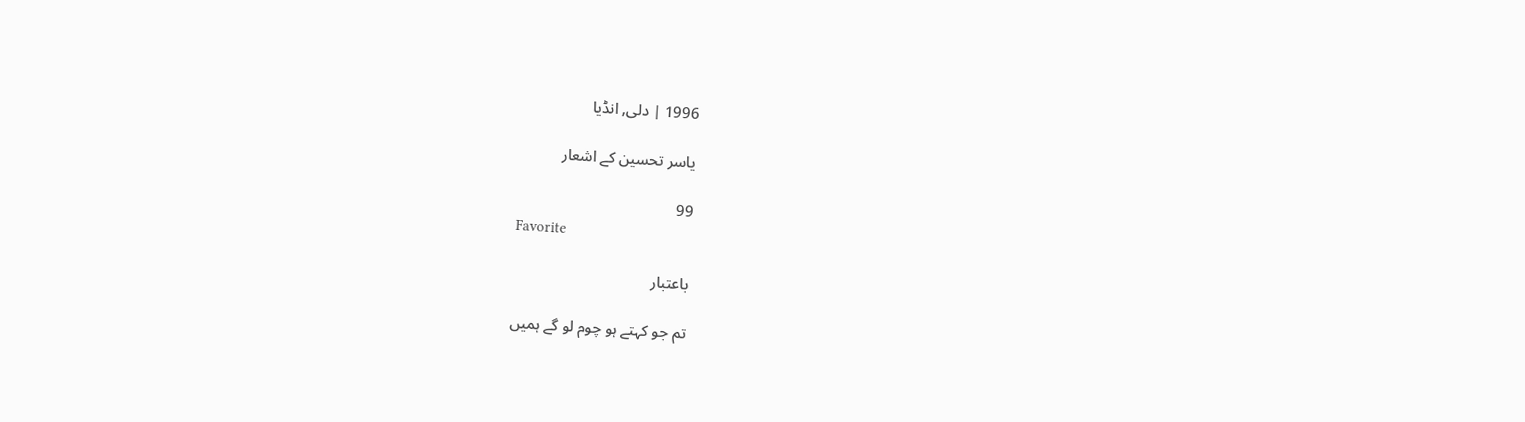1996 | دلی, انڈیا

یاسر تحسین کے اشعار

99
Favorite

باعتبار

تم جو کہتے ہو چوم لو گے ہمیں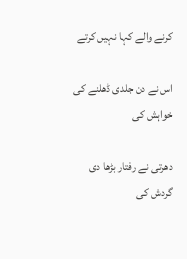کرنے والے کہا نہیں کرتے

اس نے دن جلدی ڈھلنے کی خواہش کی

دھرتی نے رفتار بڑھا دی گردش کی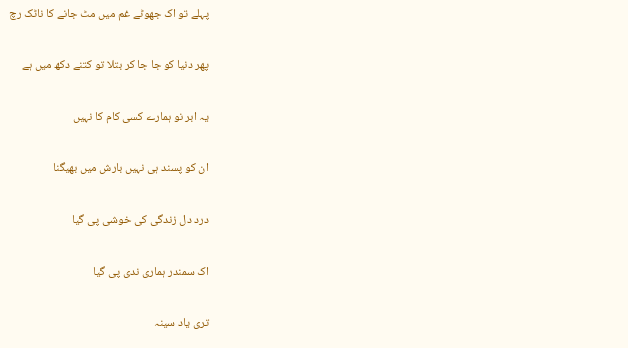پہلے تو اک جھوٹے غم میں مٹ جانے کا ناٹک رچ

پھر دنیا کو جا جا کر بتلا تو کتنے دکھ میں ہے

یہ ابر نو ہمارے کسی کام کا نہیں

ان کو پسند ہی نہیں بارش میں بھیگنا

درد دل زندگی کی خوشی پی گیا

اک سمندر ہماری ندی پی گیا

تری یاد سینہ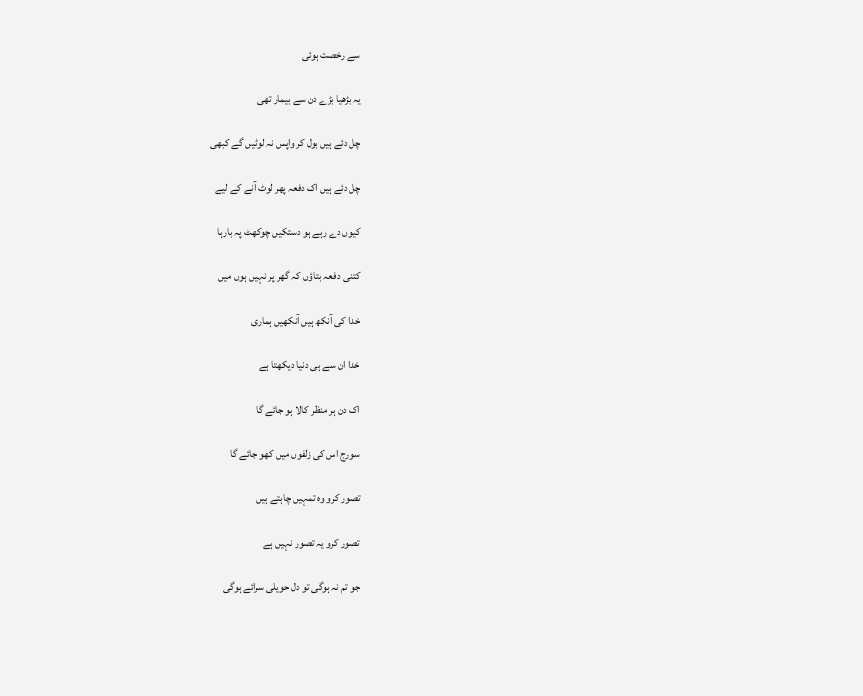سے رخصت ہوئی

یہ بڑھیا بڑے دن سے بیمار تھی

چل دئے ہیں بول کر واپس نہ لوٹیں گے کبھی

چل دئے ہیں اک دفعہ پھر لوٹ آنے کے لیے

کیوں دے رہے ہو دستکیں چوکھٹ پہ بارہا

کتنی دفعہ بتاؤں کہ گھر پر نہیں ہوں میں

خدا کی آنکھ ہیں آنکھیں ہماری

خدا ان سے ہی دنیا دیکھتا ہے

اک دن ہر منظر کالا ہو جائے گا

سورج اس کی زلفوں میں کھو جائے گا

تصور کرو وہ تمہیں چاہتے ہیں

تصور کرو یہ تصور نہیں ہے

جو تم نہ ہوگی تو دل حویلی سرائے ہوگی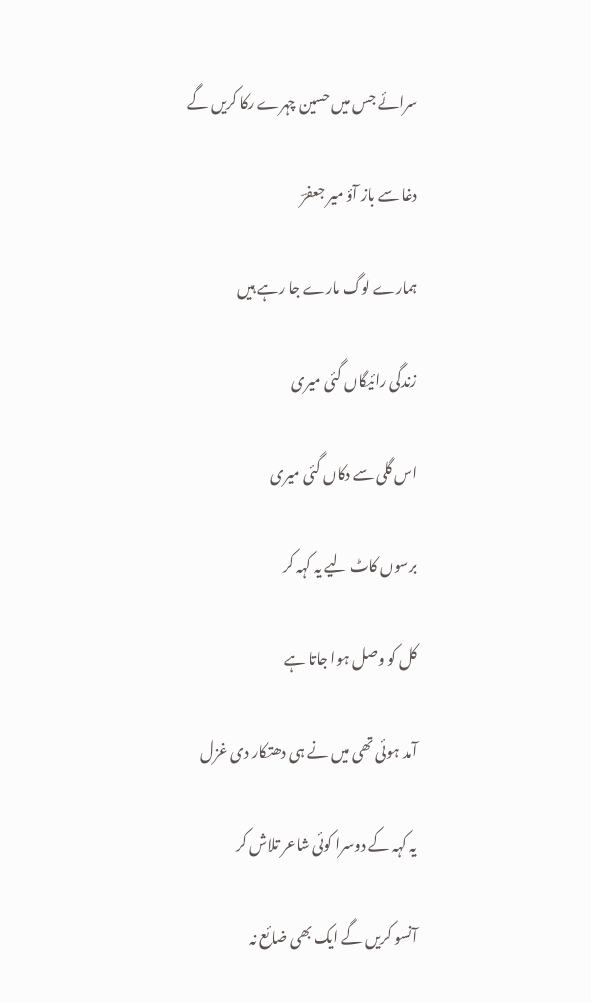سرائے جس میں حسین چہرے رکا کریں گے

دغا سے باز آؤ میر جعفرؔ

ہمارے لوگ مارے جا رہے ہیں

زندگی رائیگاں گئی میری

اس گلی سے دکاں گئی میری

برسوں کاٹ لیے یہ کہہ کر

کل کو وصل ہوا جاتا ہے

آمد ہوئی تھی میں نے ہی دھتکار دی غزل

یہ کہہ کے دوسرا کوئی شاعر تلاش کر

آنسو کریں گے ایک بھی ضائع نہ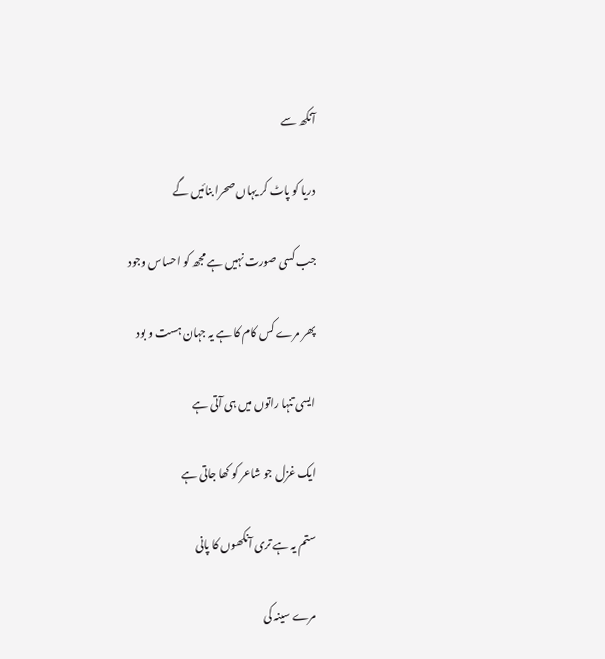آنکھ سے

دریا کو پاٹ کر یہاں صحرا بنائیں گے

جب کسی صورت نہیں ہے مجھ کو احساس وجود

پھر مرے کس کام کا ہے یہ جہان ہست و بود

ایسی تنہا راتوں میں ہی آتی ہے

ایک غزل جو شاعر کو کھا جاتی ہے

ستم یہ ہے تری آنکھوں کا پانی

مرے سینہ کی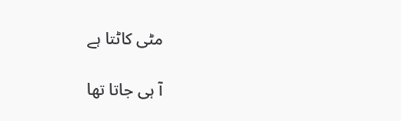مٹی کاٹتا ہے

آ ہی جاتا تھا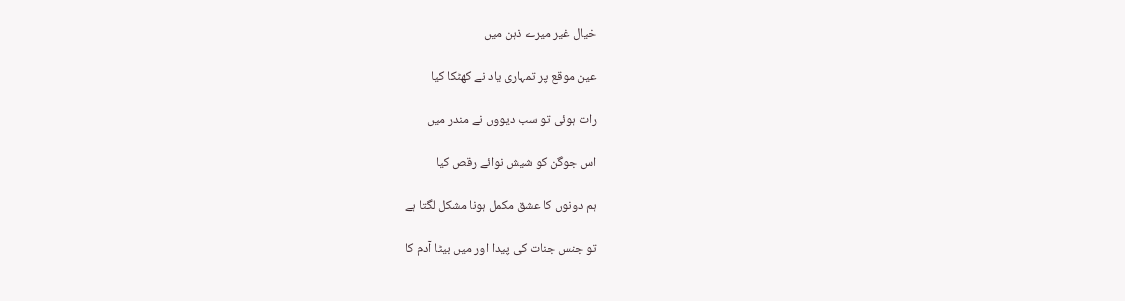خیال غیر میرے ذہن میں

عین موقع پر تمہاری یاد نے کھٹکا کیا

رات ہوئی تو سب دیووں نے مندر میں

اس جوگن کو شیش نوائے رقص کیا

ہم دونوں کا عشق مکمل ہونا مشکل لگتا ہے

تو جنس جنات کی پیدا اور میں بیٹا آدم كا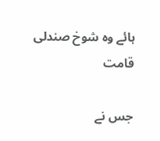ہائے وہ شوخ صندلی قامت

جس نے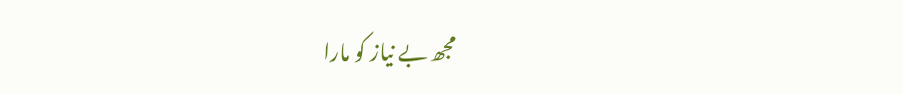مجھ بے نیاز کو مارا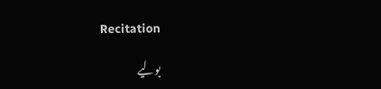Recitation

بولیے